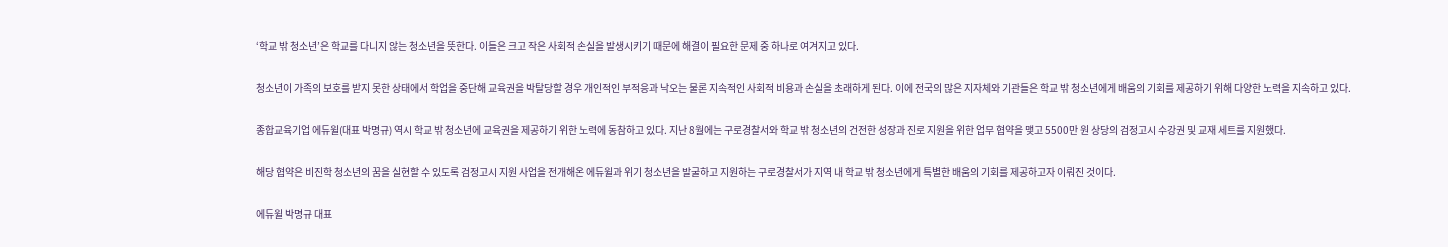‘학교 밖 청소년’은 학교를 다니지 않는 청소년을 뜻한다. 이들은 크고 작은 사회적 손실을 발생시키기 때문에 해결이 필요한 문제 중 하나로 여겨지고 있다.

청소년이 가족의 보호를 받지 못한 상태에서 학업을 중단해 교육권을 박탈당할 경우 개인적인 부적응과 낙오는 물론 지속적인 사회적 비용과 손실을 초래하게 된다. 이에 전국의 많은 지자체와 기관들은 학교 밖 청소년에게 배움의 기회를 제공하기 위해 다양한 노력을 지속하고 있다.

종합교육기업 에듀윌(대표 박명규) 역시 학교 밖 청소년에 교육권을 제공하기 위한 노력에 동참하고 있다. 지난 8월에는 구로경찰서와 학교 밖 청소년의 건전한 성장과 진로 지원을 위한 업무 협약을 맺고 5500만 원 상당의 검정고시 수강권 및 교재 세트를 지원했다.

해당 협약은 비진학 청소년의 꿈을 실현할 수 있도록 검정고시 지원 사업을 전개해온 에듀윌과 위기 청소년을 발굴하고 지원하는 구로경찰서가 지역 내 학교 밖 청소년에게 특별한 배움의 기회를 제공하고자 이뤄진 것이다.

에듀윌 박명규 대표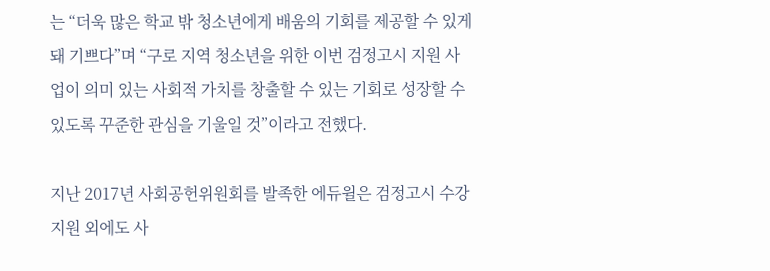는 “더욱 많은 학교 밖 청소년에게 배움의 기회를 제공할 수 있게 돼 기쁘다”며 “구로 지역 청소년을 위한 이번 검정고시 지원 사업이 의미 있는 사회적 가치를 창출할 수 있는 기회로 성장할 수 있도록 꾸준한 관심을 기울일 것”이라고 전했다.

지난 2017년 사회공헌위원회를 발족한 에듀윌은 검정고시 수강 지원 외에도 사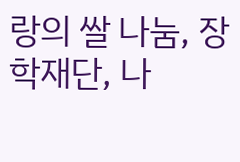랑의 쌀 나눔, 장학재단, 나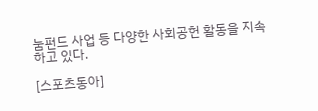눔펀드 사업 등 다양한 사회공헌 활동을 지속하고 있다.

[스포츠동아]